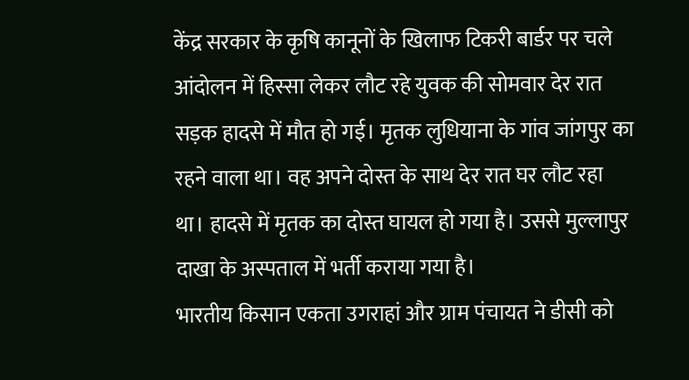केंद्र सरकार के कृषि कानूनों के खिलाफ टिकरी बार्डर पर चले आंदोलन में हिस्सा लेकर लौट रहे युवक की सोमवार देर रात सड़क हादसे में मौत हो गई। मृतक लुधियाना के गांव जांगपुर का रहने वाला था। वह अपने दोस्त के साथ देर रात घर लौट रहा था। हादसे में मृतक का दोस्त घायल हो गया है। उससे मुल्लापुर दाखा के अस्पताल में भर्ती कराया गया है।
भारतीय किसान एकता उगराहां और ग्राम पंचायत ने डीसी को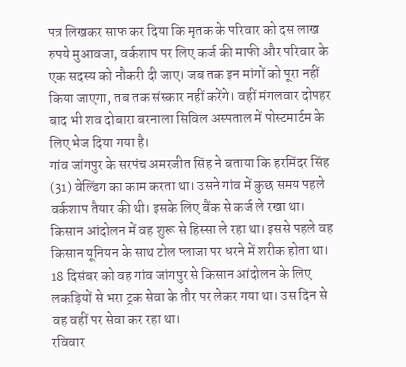पत्र लिखकर साफ कर दिया कि मृतक के परिवार को दस लाख रुपये मुआवजा, वर्कशाप पर लिए कर्ज की माफी और परिवार के एक सदस्य को नौकरी दी जाए। जब तक इन मांगों को पूरा नहीं किया जाएगा, तब तक संस्कार नहीं करेंगे। वहीं मंगलवार दोपहर बाद भी शव दोबारा बरनाला सिविल अस्पताल में पोस्टमार्टम के लिए भेज दिया गया है।
गांव जांगपुर के सरपंच अमरजीत सिंह ने बताया कि हरमिंदर सिंह (31) वेल्डिंग का काम करता था। उसने गांव में कुछ समय पहले वर्कशाप तैयार की थी। इसके लिए बैंक से कर्ज ले रखा था। किसान आंदोलन में वह शुरू से हिस्सा ले रहा था। इससे पहले वह किसान यूनियन के साथ टोल प्लाजा पर धरने में शरीक होता था। 18 दिसंबर को वह गांव जांगपुर से किसान आंदोलन के लिए लकड़ियों से भरा ट्रक सेवा के तौर पर लेकर गया था। उस दिन से वह वहीं पर सेवा कर रहा था।
रविवार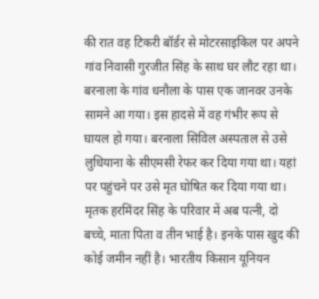की रात वह टिकरी बॉर्डर से मोटरसाइकिल पर अपने गांव निवासी गुरजीत सिंह के साथ घर लौट रहा था। बरनाला के गांव धनौला के पास एक जानवर उनके सामने आ गया। इस हादसे में वह गंभीर रूप से घायल हो गया। बरनाला सिविल अस्पताल से उसे लुधियाना के सीएमसी रेफर कर दिया गया था। यहां पर पहुंचने पर उसे मृत घोषित कर दिया गया था।
मृतक हरमिंदर सिंह के परिवार में अब पत्नी, दो बच्चे, माता पिता व तीन भाई है। इनके पास खुद की कोई जमीन नहीं है। भारतीय किसान यूनियन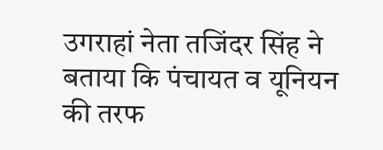उगराहां नेता तजिंदर सिंह ने बताया कि पंचायत व यूनियन की तरफ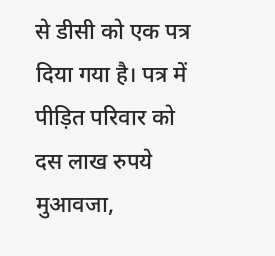से डीसी को एक पत्र दिया गया है। पत्र में पीड़ित परिवार को दस लाख रुपये मुआवजा,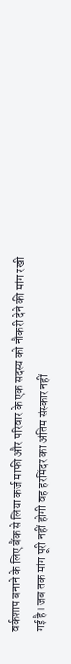वर्कशाप बनाने के लिए बैंक से लिया कर्ज माफी और परिवार के एक सदस्य को नौकरी देने की मांग रखी गई है। जब तक मांग पूरी नहीं होगी वह हरमिंदर का अंतिम संस्कार नहीं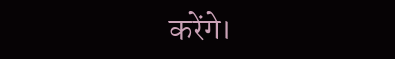करेंगे।